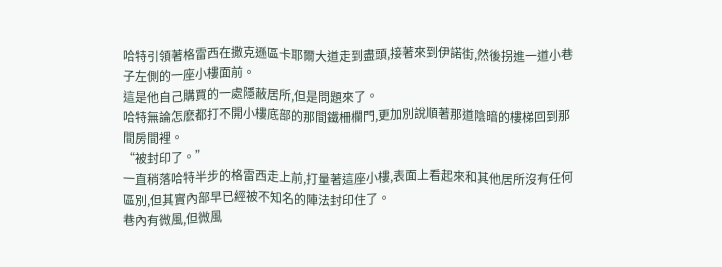哈特引領著格雷西在撒克遜區卡耶爾大道走到盡頭,接著來到伊諾街,然後拐進一道小巷子左側的一座小樓面前。
這是他自己購買的一處隱蔽居所,但是問題來了。
哈特無論怎麽都打不開小樓底部的那間鐵柵欄門,更加別說順著那道陰暗的樓梯回到那間房間裡。
“被封印了。”
一直稍落哈特半步的格雷西走上前,打量著這座小樓,表面上看起來和其他居所沒有任何區別,但其實內部早已經被不知名的陣法封印住了。
巷內有微風,但微風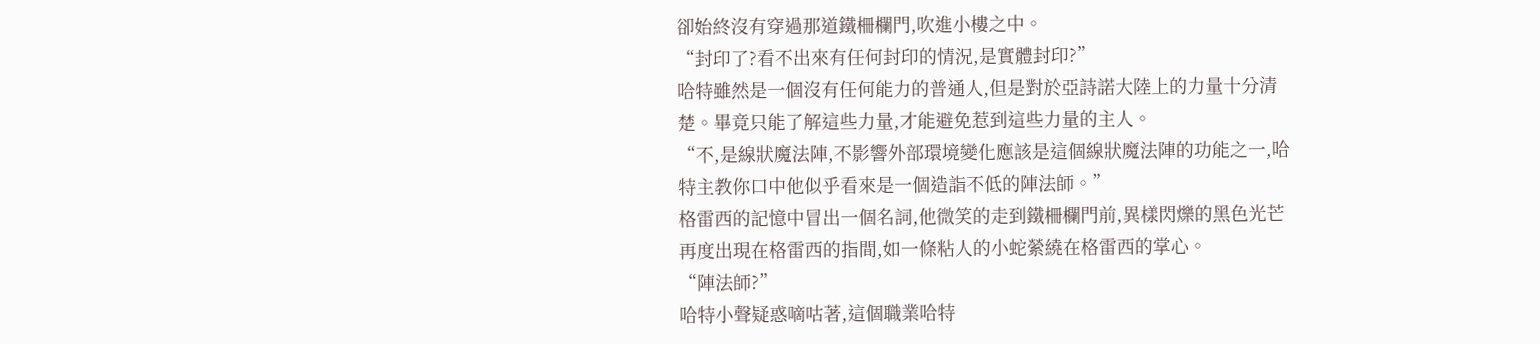卻始終沒有穿過那道鐵柵欄門,吹進小樓之中。
“封印了?看不出來有任何封印的情況,是實體封印?”
哈特雖然是一個沒有任何能力的普通人,但是對於亞詩諾大陸上的力量十分清楚。畢竟只能了解這些力量,才能避免惹到這些力量的主人。
“不,是線狀魔法陣,不影響外部環境變化應該是這個線狀魔法陣的功能之一,哈特主教你口中他似乎看來是一個造詣不低的陣法師。”
格雷西的記憶中冒出一個名詞,他微笑的走到鐵柵欄門前,異樣閃爍的黑色光芒再度出現在格雷西的指間,如一條粘人的小蛇縈繞在格雷西的掌心。
“陣法師?”
哈特小聲疑惑嘀咕著,這個職業哈特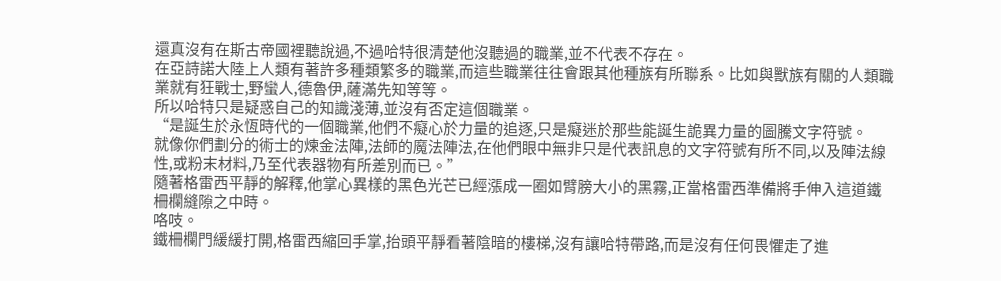還真沒有在斯古帝國裡聽說過,不過哈特很清楚他沒聽過的職業,並不代表不存在。
在亞詩諾大陸上人類有著許多種類繁多的職業,而這些職業往往會跟其他種族有所聯系。比如與獸族有關的人類職業就有狂戰士,野蠻人,德魯伊,薩滿先知等等。
所以哈特只是疑惑自己的知識淺薄,並沒有否定這個職業。
“是誕生於永恆時代的一個職業,他們不癡心於力量的追逐,只是癡迷於那些能誕生詭異力量的圖騰文字符號。
就像你們劃分的術士的煉金法陣,法師的魔法陣法,在他們眼中無非只是代表訊息的文字符號有所不同,以及陣法線性,或粉末材料,乃至代表器物有所差別而已。”
隨著格雷西平靜的解釋,他掌心異樣的黑色光芒已經漲成一圈如臂膀大小的黑霧,正當格雷西準備將手伸入這道鐵柵欄縫隙之中時。
咯吱。
鐵柵欄門緩緩打開,格雷西縮回手掌,抬頭平靜看著陰暗的樓梯,沒有讓哈特帶路,而是沒有任何畏懼走了進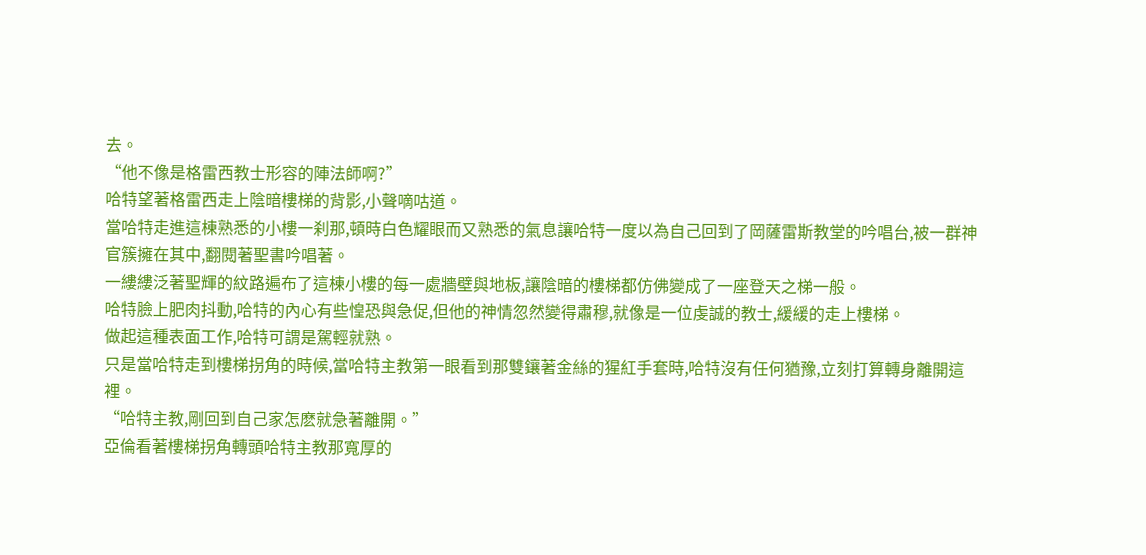去。
“他不像是格雷西教士形容的陣法師啊?”
哈特望著格雷西走上陰暗樓梯的背影,小聲嘀咕道。
當哈特走進這棟熟悉的小樓一刹那,頓時白色耀眼而又熟悉的氣息讓哈特一度以為自己回到了岡薩雷斯教堂的吟唱台,被一群神官簇擁在其中,翻閱著聖書吟唱著。
一縷縷泛著聖輝的紋路遍布了這棟小樓的每一處牆壁與地板,讓陰暗的樓梯都仿佛變成了一座登天之梯一般。
哈特臉上肥肉抖動,哈特的內心有些惶恐與急促,但他的神情忽然變得肅穆,就像是一位虔誠的教士,緩緩的走上樓梯。
做起這種表面工作,哈特可謂是駕輕就熟。
只是當哈特走到樓梯拐角的時候,當哈特主教第一眼看到那雙鑲著金絲的猩紅手套時,哈特沒有任何猶豫,立刻打算轉身離開這裡。
“哈特主教,剛回到自己家怎麽就急著離開。”
亞倫看著樓梯拐角轉頭哈特主教那寬厚的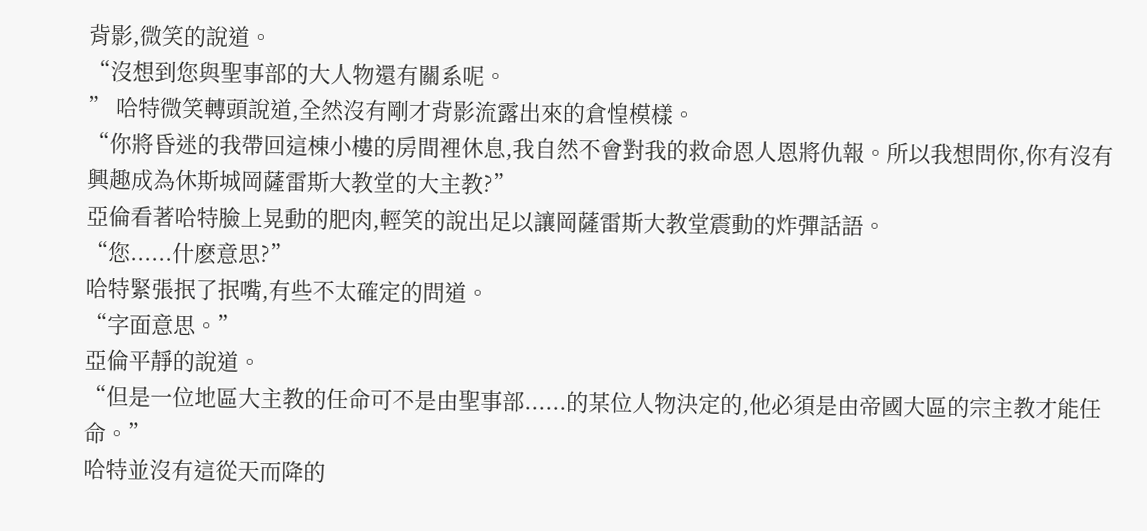背影,微笑的說道。
“沒想到您與聖事部的大人物還有關系呢。
” 哈特微笑轉頭說道,全然沒有剛才背影流露出來的倉惶模樣。
“你將昏迷的我帶回這棟小樓的房間裡休息,我自然不會對我的救命恩人恩將仇報。所以我想問你,你有沒有興趣成為休斯城岡薩雷斯大教堂的大主教?”
亞倫看著哈特臉上晃動的肥肉,輕笑的說出足以讓岡薩雷斯大教堂震動的炸彈話語。
“您......什麽意思?”
哈特緊張抿了抿嘴,有些不太確定的問道。
“字面意思。”
亞倫平靜的說道。
“但是一位地區大主教的任命可不是由聖事部......的某位人物決定的,他必須是由帝國大區的宗主教才能任命。”
哈特並沒有這從天而降的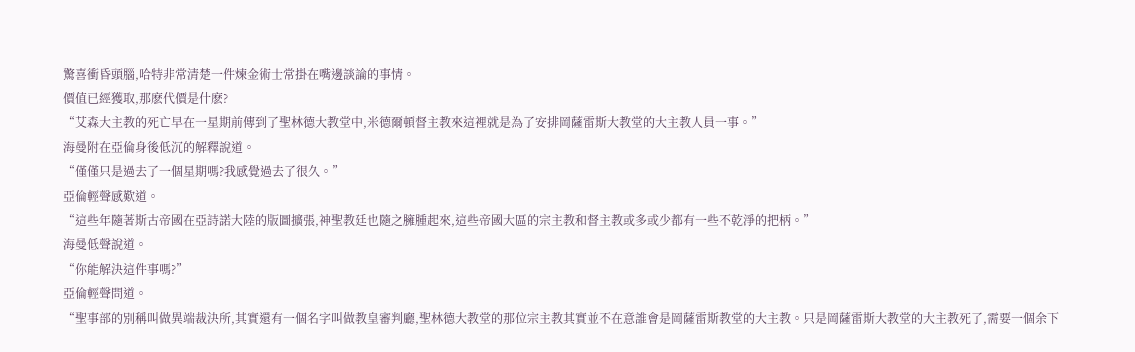驚喜衝昏頭腦,哈特非常清楚一件煉金術士常掛在嘴邊談論的事情。
價值已經獲取,那麽代價是什麽?
“艾森大主教的死亡早在一星期前傳到了聖林德大教堂中,米德爾頓督主教來這裡就是為了安排岡薩雷斯大教堂的大主教人員一事。”
海曼附在亞倫身後低沉的解釋說道。
“僅僅只是過去了一個星期嗎?我感覺過去了很久。”
亞倫輕聲感歎道。
“這些年隨著斯古帝國在亞詩諾大陸的版圖擴張,神聖教廷也隨之臃腫起來,這些帝國大區的宗主教和督主教或多或少都有一些不乾淨的把柄。”
海曼低聲說道。
“你能解決這件事嗎?”
亞倫輕聲問道。
“聖事部的別稱叫做異端裁決所,其實還有一個名字叫做教皇審判廳,聖林德大教堂的那位宗主教其實並不在意誰會是岡薩雷斯教堂的大主教。只是岡薩雷斯大教堂的大主教死了,需要一個余下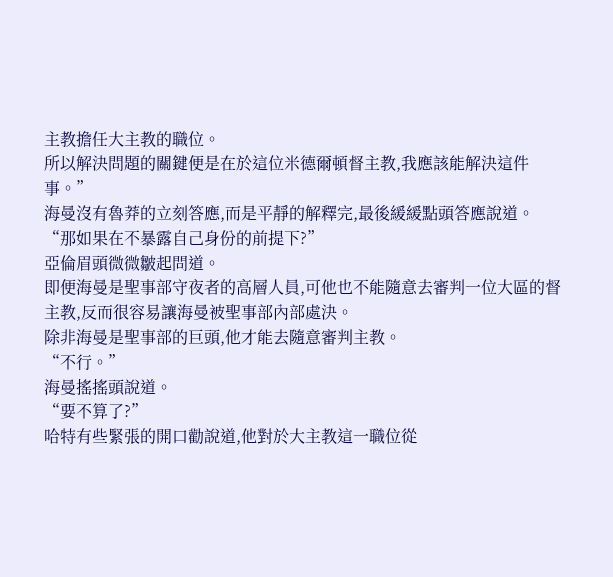主教擔任大主教的職位。
所以解決問題的關鍵便是在於這位米德爾頓督主教,我應該能解決這件事。”
海曼沒有魯莽的立刻答應,而是平靜的解釋完,最後緩緩點頭答應說道。
“那如果在不暴露自己身份的前提下?”
亞倫眉頭微微皺起問道。
即便海曼是聖事部守夜者的高層人員,可他也不能隨意去審判一位大區的督主教,反而很容易讓海曼被聖事部內部處決。
除非海曼是聖事部的巨頭,他才能去隨意審判主教。
“不行。”
海曼搖搖頭說道。
“要不算了?”
哈特有些緊張的開口勸說道,他對於大主教這一職位從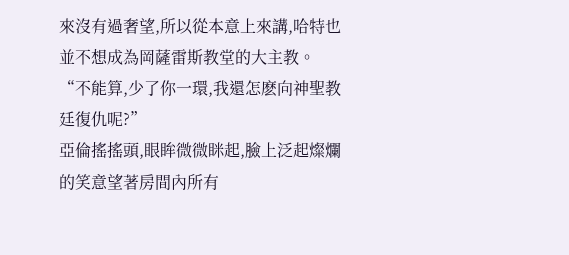來沒有過奢望,所以從本意上來講,哈特也並不想成為岡薩雷斯教堂的大主教。
“不能算,少了你一環,我還怎麽向神聖教廷復仇呢?”
亞倫搖搖頭,眼眸微微眯起,臉上泛起燦爛的笑意望著房間內所有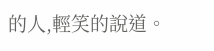的人,輕笑的說道。